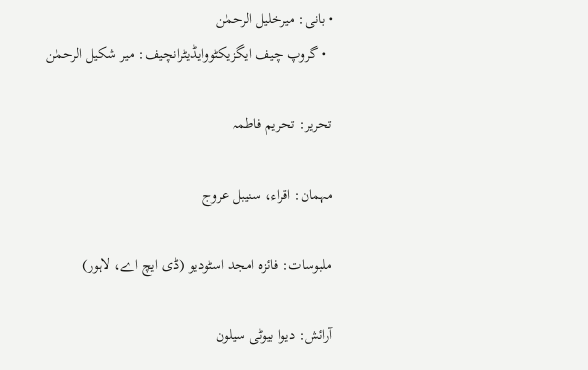• بانی: میرخلیل الرحمٰن
  • گروپ چیف ایگزیکٹووایڈیٹرانچیف: میر شکیل الرحمٰن

تحریر: تحریم فاطمہ

مہمان: اقراء، سنیبل عروج

ملبوسات: فائزہ امجد اسٹودیو (ڈی ایچ اے، لاہور)

آرائش: دیوا بیوٹی سیلون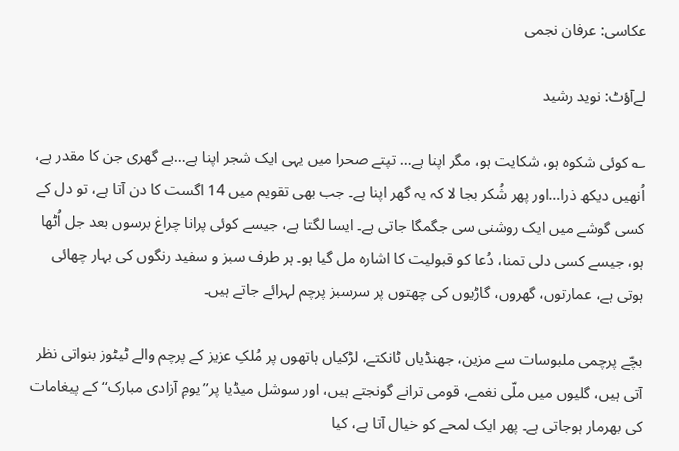عکاسی: عرفان نجمی

لےآؤٹ: نوید رشید

؎ کوئی شکوہ ہو، شکایت ہو، مگر اپنا ہے… تپتے صحرا میں یہی ایک شجر اپنا ہے…بے گھری جن کا مقدر ہے، اُنھیں دیکھ ذرا…اور پھر شُکر بجا لا کہ یہ گھر اپنا ہے۔ جب بھی تقویم میں 14 اگست کا دن آتا ہے، تو دل کے کسی گوشے میں ایک روشنی سی جگمگا جاتی ہے۔ ایسا لگتا ہے، جیسے کوئی پرانا چراغ برسوں بعد جل اُٹھا ہو، جیسے کسی دلی تمنا، دُعا کو قبولیت کا اشارہ مل گیا ہو۔ ہر طرف سبز و سفید رنگوں کی بہار چھائی ہوتی ہے، عمارتوں، گھروں، گاڑیوں کی چھتوں پر سرسبز پرچم لہرائے جاتے ہیں۔

بچّے پرچمی ملبوسات سے مزین، جھنڈیاں ٹانکتے، لڑکیاں ہاتھوں پر مُلکِ عزیز کے پرچم والے ٹیٹوز بنواتی نظر آتی ہیں، گلیوں میں ملّی نغمے، قومی ترانے گونجتے ہیں، اور سوشل میڈیا پر’’یومِ آزادی مبارک‘‘ کے پیغامات کی بھرمار ہوجاتی ہے۔ پھر ایک لمحے کو خیال آتا ہے، کیا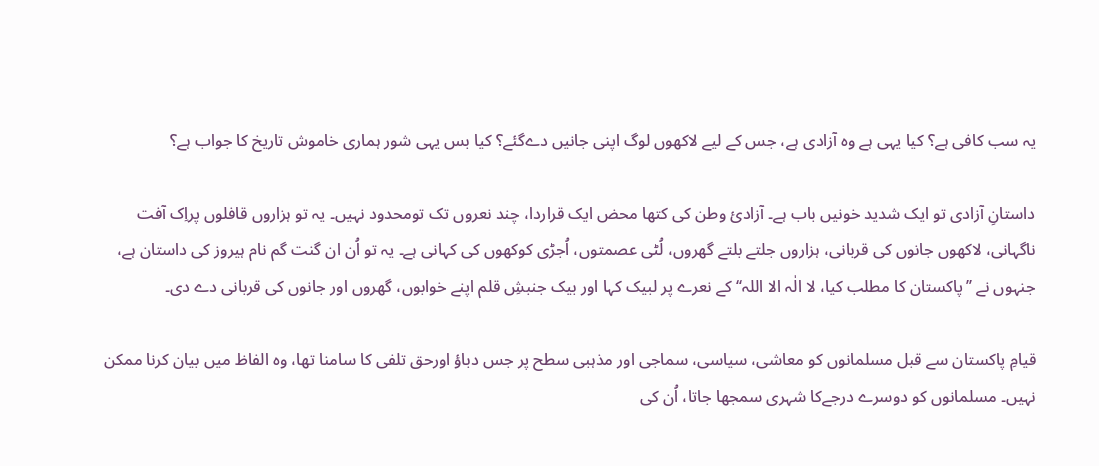یہ سب کافی ہے؟ کیا یہی ہے وہ آزادی ہے، جس کے لیے لاکھوں لوگ اپنی جانیں دےگئے؟ کیا بس یہی شور ہماری خاموش تاریخ کا جواب ہے؟

داستانِ آزادی تو ایک شدید خونیں باب ہے۔ آزادیٔ وطن کی کتھا محض ایک قراردا، چند نعروں تک تومحدود نہیں۔ یہ تو ہزاروں قافلوں پراِک آفت ناگہانی، لاکھوں جانوں کی قربانی، ہزاروں جلتے بلتے گھروں، لُٹی عصمتوں، اُجڑی کوکھوں کی کہانی ہے۔ یہ تو اُن ان گنت گم نام ہیروز کی داستان ہے، جنہوں نے ’’پاکستان کا مطلب کیا، لا الٰہ الا اللہ‘‘ کے نعرے پر لبیک کہا اور بیک جنبشِ قلم اپنے خوابوں، گھروں اور جانوں کی قربانی دے دی۔

قیامِ پاکستان سے قبل مسلمانوں کو معاشی، سیاسی، سماجی اور مذہبی سطح پر جس دباؤ اورحق تلفی کا سامنا تھا، وہ الفاظ میں بیان کرنا ممکن نہیں۔ مسلمانوں کو دوسرے درجےکا شہری سمجھا جاتا، اُن کی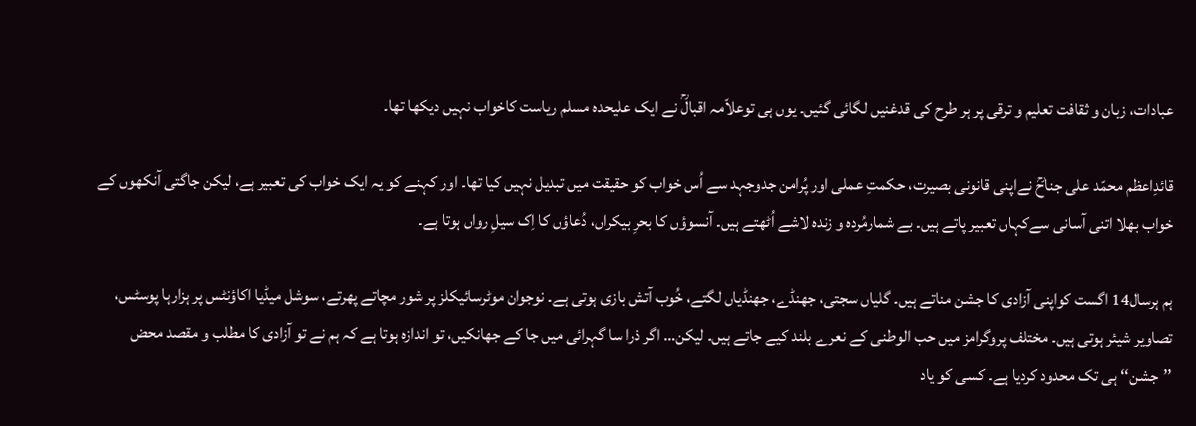عبادات، زبان و ثقافت تعلیم و ترقی پر ہر طرح کی قدغنیں لگائی گئیں۔ یوں ہی توعلاّمہ اقبالؒ نے ایک علیحدہ مسلم ریاست کاخواب نہیں دیکھا تھا۔

قائدِاعظم محمّد علی جناحؒ نےاپنی قانونی بصیرت، حکمتِ عملی اور پُرامن جدوجہد سے اُس خواب کو حقیقت میں تبدیل نہیں کیا تھا۔ اور کہنے کو یہ ایک خواب کی تعبیر ہے، لیکن جاگتی آنکھوں کے خواب بھلا اتنی آسانی سےکہاں تعبیر پاتے ہیں۔ بے شمارمُردہ و زندہ لاشے اُٹھتے ہیں۔ آنسوؤں کا بحرِ بیکراں، دُعاؤں کا اِک سیلِ رواں ہوتا ہے۔

ہم ہرسال14 اگست کواپنی آزادی کا جشن مناتے ہیں۔ گلیاں سجتی، جھنڈے، جھنڈیاں لگتے، خُوب آتش بازی ہوتی ہے۔ نوجوان موٹرسائیکلز پر شور مچاتے پھرتے، سوشل میڈیا اکاؤنٹس پر ہزارہا پوسٹس، تصاویر شیئر ہوتی ہیں۔ مختلف پروگرامز میں حب الوطنی کے نعرے بلند کیے جاتے ہیں۔ لیکن… اگر ذرا سا گہرائی میں جا کے جھانکیں، تو اندازہ ہوتا ہے کہ ہم نے تو آزادی کا مطلب و مقصد محض ’’جشن‘‘ ہی تک محدود کردیا ہے۔ کسی کو یاد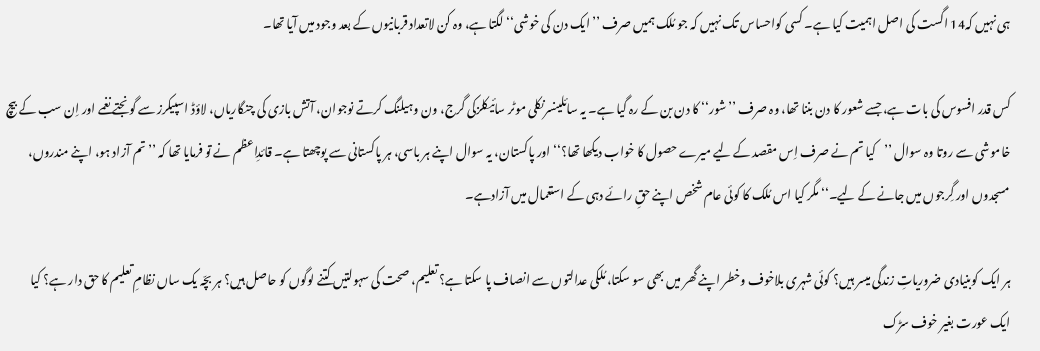ہی نہیں کہ14 اگست کی اصل اہمیت کیا ہے۔ کسی کواحساس تک نہیں کہ جو مُلک ہمیں صرف ’’ایک دن کی خوشی‘‘ لگتا ہے، وہ کن لاتعداد قربانیوں کے بعد وجود میں آیا تھا۔

کس قدر افسوس کی بات ہے، جسے شعور کا دن بننا تھا، وہ صرف ’’شور‘‘ کا دن بن کے رہ گیا ہے۔ یہ سائلینسرنکلی موٹر سائیکلزکی گرج، ون وہیلنگ کرتے نوجوان، آتش بازی کی چنگاریاں، لاؤڈ اسپیکرز سے گونجتے نغمے اور اِن سب کے بیچ خاموشی سے روتا وہ سوال ’’کیا تم نے صرف اِس مقصد کے لیے میرے حصول کا خواب دیکھا تھا؟‘‘ اور پاکستان، یہ سوال اپنے ہر باسی، ہر پاکستانی سے پوچھتا ہے۔ قائدِاعظم نے تو فرمایا تھا کہ ’’تم آزاد ہو، اپنے مندروں، مسجدوں اور گِرجوں میں جانے کے لیے۔‘‘ مگر کیا اس مُلک کا کوئی عام شخص اپنے حقِ رائے دہی کے استعمال میں آزادہے۔

ہر ایک کوبنیادی ضروریاتِ زندگی میسر ہیں؟ کوئی شہری بلاخوف وخطر اپنے گھر میں بھی سو سکتا، مُلکی عدالتوں سے انصاف پا سکتا ہے؟ تعلیم، صحت کی سہولتیں کتنے لوگوں کو حاصل ہیں؟ ہر بچّہ یک ساں نظامِ تعلیم کا حق دار ہے؟ کیا ایک عورت بغیر خوف سڑک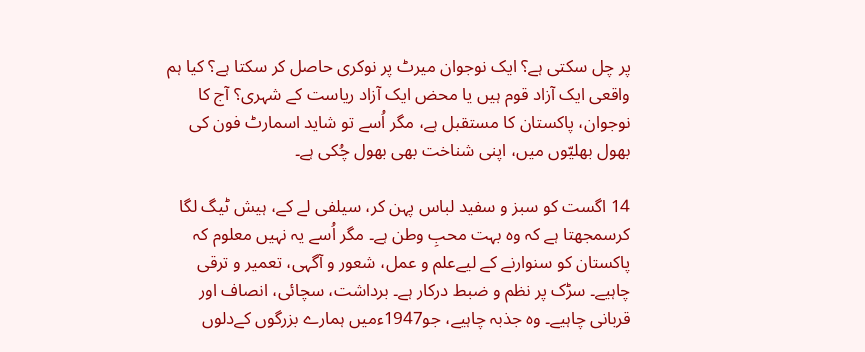پر چل سکتی ہے؟ ایک نوجوان میرٹ پر نوکری حاصل کر سکتا ہے؟ کیا ہم واقعی ایک آزاد قوم ہیں یا محض ایک آزاد ریاست کے شہری؟ آج کا نوجوان، پاکستان کا مستقبل ہے، مگر اُسے تو شاید اسمارٹ فون کی بھول بھلیّوں میں، اپنی شناخت بھی بھول چُکی ہے۔

14 اگست کو سبز و سفید لباس پہن کر، سیلفی لے کے، ہیش ٹیگ لگا کرسمجھتا ہے کہ وہ بہت محبِ وطن ہے۔ مگر اُسے یہ نہیں معلوم کہ پاکستان کو سنوارنے کے لیےعلم و عمل، شعور و آگہی، تعمیر و ترقی چاہیے۔ سڑک پر نظم و ضبط درکار ہے۔ برداشت، سچائی، انصاف اور قربانی چاہیے۔ وہ جذبہ چاہیے، جو1947ءمیں ہمارے بزرگوں کےدلوں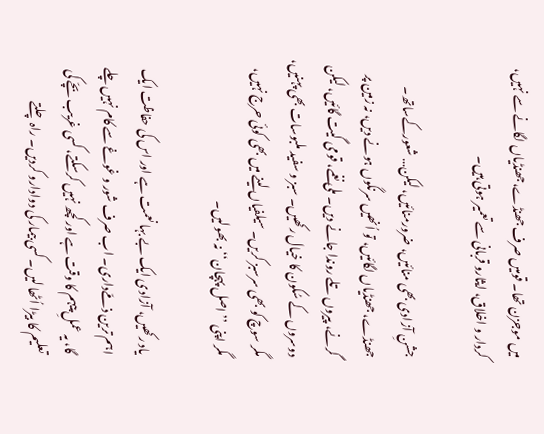میں موجزن تھا۔ قومیں صرف جھنڈے،جھنڈیاں لگانے سے نہیں، کردار و اخلاق، ایثارو قربانی سے تعمیر ہوتی ہیں۔

جشنِ آزادی بھی منائیں، ضرورمنائیں، لیکن… شعورکےساتھ۔ جھنڈے، جھنڈیاں لگائیں، تو اُنھیں سرنگوں ہونے دیں، نہ زمین پر گرنے، پیروں تلے روندا جانے دیں۔ ملی نغمے، قومی گیت گائیں، لیکن دوسروں کے سُکون کا خیال رکھیں۔ سبز و سفید ملبوسات بھی پہنیں، مگر سوچ کو بھی سرسبز کریں۔ سیلفیاں لینے میں بھی کوئی حرج نہیں، مگر اپنی ’’اصل پہچان‘‘ نہ بھولیں۔

یاد رکھیں، آزادی ایک بے بہا نعمت ہے اور اس کی حفاظت ایک اہم ترین ذمّےداری۔ اب صرف شور و غوغے سے کام نہیں چلے گا، یہ عملِ پیہم کا وقت ہے اور کچھ نہیں کرسکتے، کسی غریب بچّے کی تعلیم کا بیڑا اُٹھا لیں۔ کسی بیمار کی دوادارو کردیں۔ راہ چلتے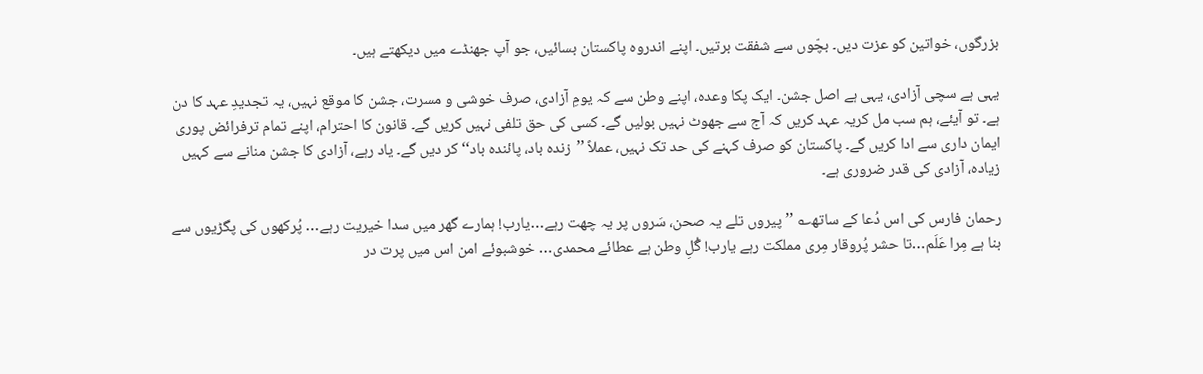بزرگوں، خواتین کو عزت دیں۔ بچّوں سے شفقت برتیں۔ اپنے اندروہ پاکستان بسائیں، جو آپ جھنڈے میں دیکھتے ہیں۔

یہی ہے سچی آزادی، یہی ہے اصل جشن۔ ایک پکا وعدہ، اپنے وطن سے کہ یومِ آزادی، صرف خوشی و مسرت، جشن کا موقع نہیں، یہ تجدیدِ عہد کا دن ہے۔ تو آیئے، ہم سب مل کریہ عہد کریں کہ آج سے جھوٹ نہیں بولیں گے۔ کسی کی حق تلفی نہیں کریں گے۔ قانون کا احترام، اپنے تمام ترفرائض پوری ایمان داری سے ادا کریں گے۔ پاکستان کو صرف کہنے کی حد تک نہیں، عملاً ’’زندہ باد، پائندہ باد‘‘ کر دیں گے۔ یاد رہے، آزادی کا جشن منانے سے کہیں زیادہ، آزادی کی قدر ضروری ہے۔

رحمان فارس کی اس دُعا کے ساتھ؎ ’’پیروں تلے یہ صحن، سَروں پر یہ چھت رہے…یارب! ہمارے گھر میں سدا خیریت رہے… پُرکھوں کی پگڑیوں سے بنا ہے مِرا عَلَم…تا حشر پُروقار مِری مملکت رہے یارب! گُلِ وطن ہے عطائے محمدی… خوشبوئے امن اس میں پرت در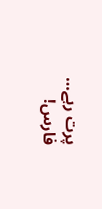پرت رہے… فارس!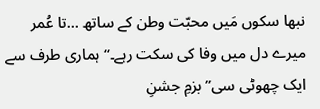نبھا سکوں مَیں محبّت وطن کے ساتھ …تا عُمر میرے دل میں وفا کی سکت رہے۔‘‘ ہماری طرف سے ایک چھوٹی سی’’ بزمِ جشنِ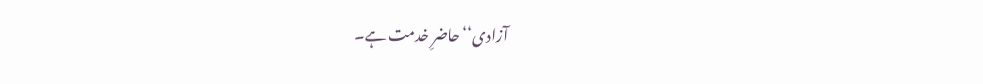آزادی‘‘ حاضرِ خدمت ہے۔